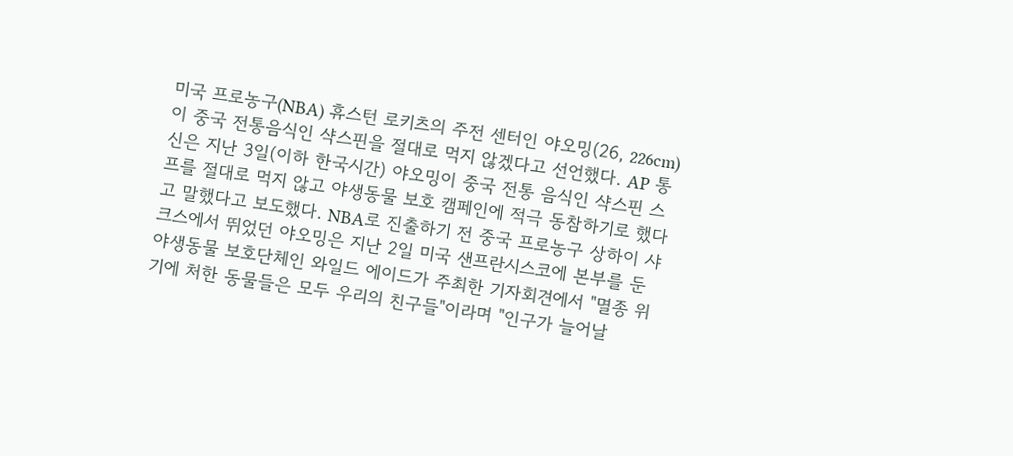미국 프로농구(NBA) 휴스턴 로키츠의 주전 센터인 야오밍(26, 226cm)이 중국 전통음식인 샥스핀을 절대로 먹지 않겠다고 선언했다. AP 통신은 지난 3일(이하 한국시간) 야오밍이 중국 전통 음식인 샥스핀 스프를 절대로 먹지 않고 야생동물 보호 캠페인에 적극 동참하기로 했다고 말했다고 보도했다. NBA로 진출하기 전 중국 프로농구 상하이 샤크스에서 뛰었던 야오밍은 지난 2일 미국 샌프란시스코에 본부를 둔 야생동물 보호단체인 와일드 에이드가 주최한 기자회견에서 "멸종 위기에 처한 동물들은 모두 우리의 친구들"이라며 "인구가 늘어날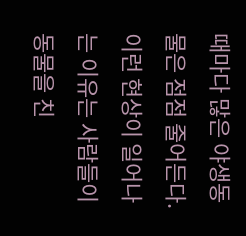때마다 많은 야생동물은 점점 줄어든다. 이런 현상이 일어나는 이유는 사람들이 동물을 친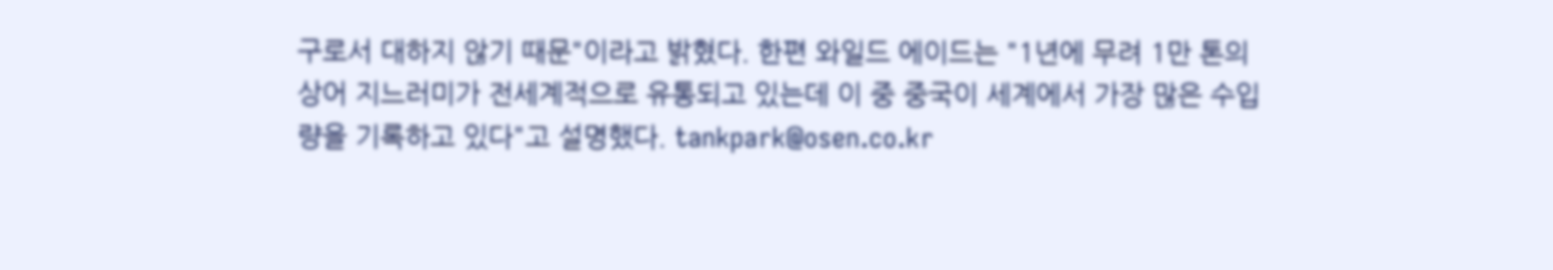구로서 대하지 않기 때문"이라고 밝혔다. 한편 와일드 에이드는 "1년에 무려 1만 톤의 상어 지느러미가 전세계적으로 유통되고 있는데 이 중 중국이 세계에서 가장 많은 수입량을 기록하고 있다"고 설명했다. tankpark@osen.co.kr